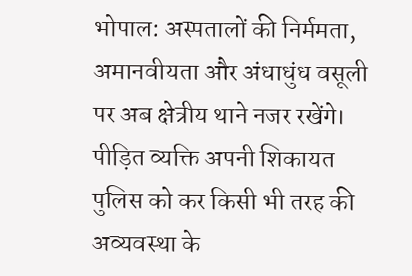भोपाल: अस्पतालों की निर्ममता, अमानवीयता और अंधाधुंध वसूली पर अब क्षेत्रीय थाने नजर रखेंगे। पीड़ित व्यक्ति अपनी शिकायत पुलिस को कर किसी भी तरह की अव्यवस्था के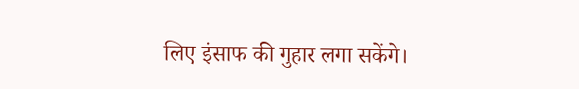लिए इंसाफ की गुहार लगा सकेंगे।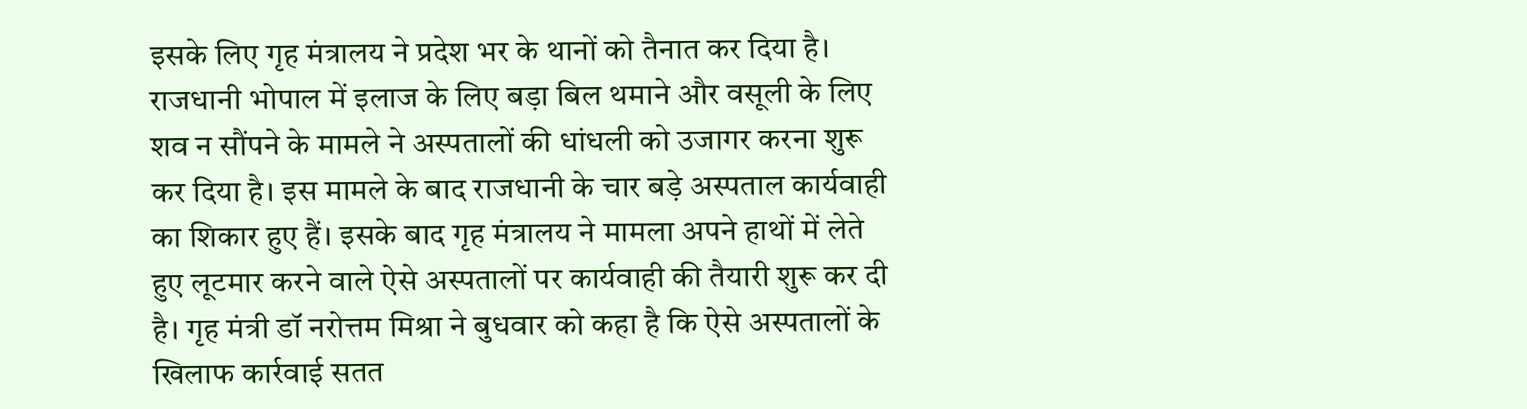इसके लिए गृह मंत्रालय ने प्रदेश भर के थानों को तैनात कर दिया है।
राजधानी भोपाल में इलाज के लिए बड़ा बिल थमाने और वसूली के लिए शव न सौंपने के मामले ने अस्पतालों की धांधली को उजागर करना शुरू कर दिया है। इस मामले के बाद राजधानी के चार बड़े अस्पताल कार्यवाही का शिकार हुए हैं। इसके बाद गृह मंत्रालय ने मामला अपने हाथों में लेते हुए लूटमार करने वाले ऐसे अस्पतालों पर कार्यवाही की तैयारी शुरू कर दी है। गृह मंत्री डॉ नरोत्तम मिश्रा ने बुधवार को कहा है कि ऐसे अस्पतालों के खिलाफ कार्रवाई सतत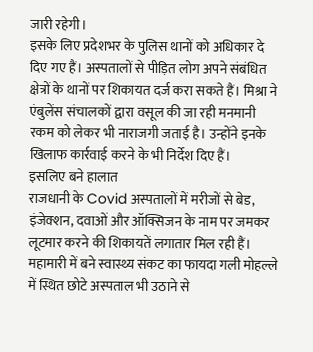जारी रहेगी।
इसके लिए प्रदेशभर के पुलिस थानों को अधिकार दे दिए गए हैं। अस्पतालों से पीड़ित लोग अपने संबंधित क्षेत्रों के थानों पर शिकायत दर्ज करा सकते हैं। मिश्रा ने एंबुलेंस संचालकों द्वारा वसूल की जा रही मनमानी रकम को लेकर भी नाराजगी जताई है। उन्होंने इनके खिलाफ कार्रवाई करने के भी निर्देश दिए हैं।
इसलिए बने हालात
राजधानी के Covid अस्पतालों में मरीजों से बेड, इंजेक्शन, दवाओं और ऑक्सिजन के नाम पर जमकर लूटमार करने की शिकायतें लगातार मिल रही हैं। महामारी में बने स्वास्थ्य संकट का फायदा गली मोहल्ले में स्थित छोटे अस्पताल भी उठाने से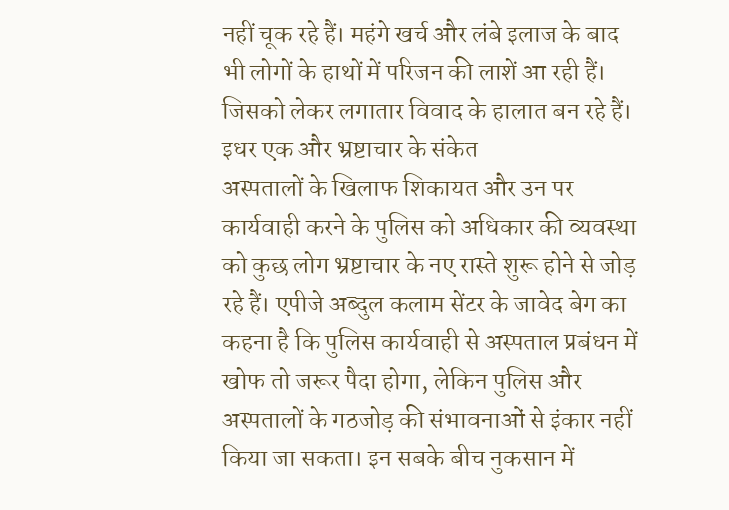नहीं चूक रहे हैं। महंगे खर्च और लंबे इलाज के बाद भी लोगों के हाथों में परिजन की लाशें आ रही हैं। जिसको लेकर लगातार विवाद के हालात बन रहे हैं।
इधर एक और भ्रष्टाचार के संकेत
अस्पतालों के खिलाफ शिकायत और उन पर कार्यवाही करने के पुलिस को अधिकार की व्यवस्था को कुछ लोग भ्रष्टाचार के नए रास्ते शुरू होने से जोड़ रहे हैं। एपीजे अब्दुल कलाम सेंटर के जावेद बेग का कहना है कि पुलिस कार्यवाही से अस्पताल प्रबंधन में खोफ तो जरूर पैदा होगा, लेकिन पुलिस और अस्पतालों के गठजोड़ की संभावनाओं से इंकार नहीं किया जा सकता। इन सबके बीच नुकसान में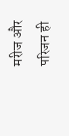मरीज और परिजन ही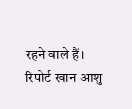रहने वाले हैं।
रिपोर्ट खान आशु